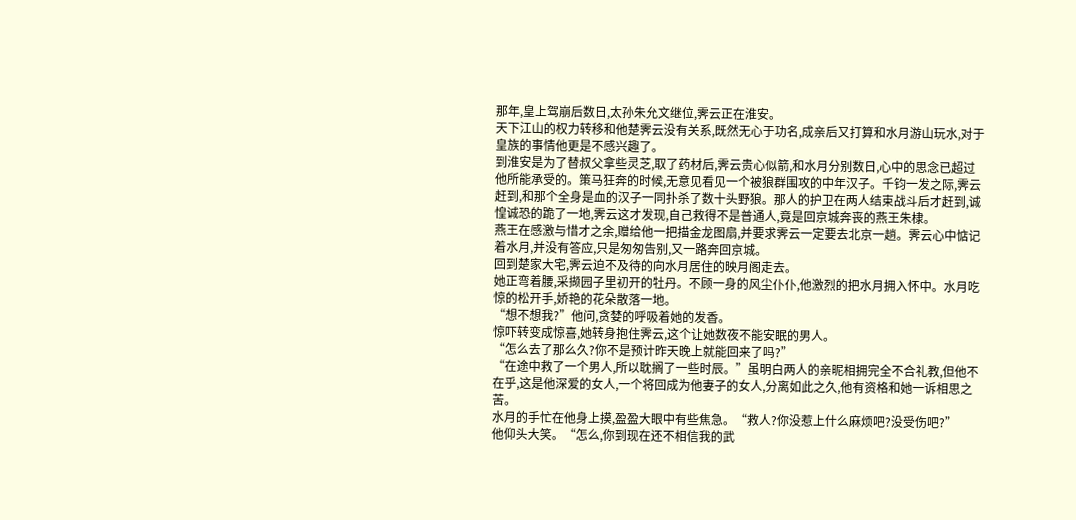那年,皇上驾崩后数日,太孙朱允文继位,霁云正在淮安。
天下江山的权力转移和他楚霁云没有关系,既然无心于功名,成亲后又打算和水月游山玩水,对于皇族的事情他更是不感兴趣了。
到淮安是为了替叔父拿些灵芝,取了药材后,霁云贵心似箭,和水月分别数日,心中的思念已超过他所能承受的。策马狂奔的时候,无意见看见一个被狼群围攻的中年汉子。千钧一发之际,霁云赶到,和那个全身是血的汉子一同扑杀了数十头野狼。那人的护卫在两人结束战斗后才赶到,诚惶诚恐的跪了一地,霁云这才发现,自己救得不是普通人,竟是回京城奔丧的燕王朱棣。
燕王在感激与惜才之余,赠给他一把描金龙图扇,并要求霁云一定要去北京一趟。霁云心中惦记着水月,并没有答应,只是匆匆告别,又一路奔回京城。
回到楚家大宅,霁云迫不及待的向水月居住的映月阁走去。
她正弯着腰,采撷园子里初开的牡丹。不顾一身的风尘仆仆,他激烈的把水月拥入怀中。水月吃惊的松开手,娇艳的花朵散落一地。
“想不想我?”他问,贪婪的呼吸着她的发香。
惊吓转变成惊喜,她转身抱住霁云,这个让她数夜不能安眠的男人。
“怎么去了那么久?你不是预计昨天晚上就能回来了吗?”
“在途中救了一个男人,所以耽搁了一些时辰。”虽明白两人的亲昵相拥完全不合礼教,但他不在乎,这是他深爱的女人,一个将回成为他妻子的女人,分离如此之久,他有资格和她一诉相思之苦。
水月的手忙在他身上摸,盈盈大眼中有些焦急。“救人?你没惹上什么麻烦吧?没受伤吧?”
他仰头大笑。“怎么,你到现在还不相信我的武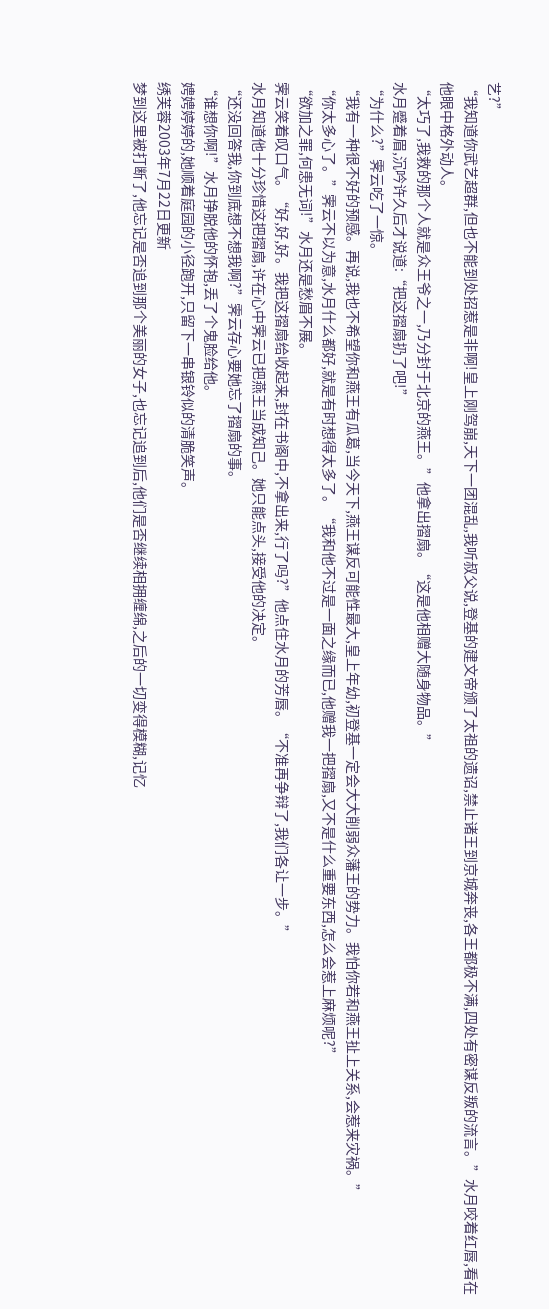艺?”
“我知道你武艺超群,但也不能到处招惹是非啊!皇上刚驾崩,天下一团混乱,我听叔父说,登基的建文帝颁了太祖的遗诏,禁止诸王到京城奔丧,各王都极不满,四处有密谋反叛的流言。”水月咬着红唇,看在他眼中格外动人。
“太巧了,我救的那个人就是众王爷之一,乃分封于北京的燕王。”他拿出摺扇。“这是他相赠大随身物品。”
水月蹙着眉,沉吟许久后才说道:“把这摺扇扔了吧!”
“为什么?”霁云吃了一惊。
“我有一种很不好的预感。再说,我也不希望你和燕王有瓜葛,当今天下,燕王谋反可能性最大,皇上年幼,初登基一定会大大削弱众藩王的势力。我怕你若和燕王扯上关系,会惹来灾祸。”
“你太多心了。”霁云不以为意,水月什么都好,就是有时想得太多了。“我和他不过是一面之缘而已,他赠我一把摺扇,又不是什么重要东西,怎么会惹上麻烦呢?”
“欲加之罪,何患无词!”水月还是愁眉不展。
霁云笑着叹口气。“好,好,好。我把这摺扇给收起来,封在书阁中,不拿出来,行了吗?”他点住水月的芳唇。“不准再争辩了,我们各让一步。”
水月知道他十分珍惜这把摺扇,许在心中霁云已把燕王当成知己。她只能点头,接受他的决定。
“还没回答我,你到底想不想我啊?”霁云存心要她忘了摺扇的事。
“谁想你啊!”水月挣脱他的怀抱,丢了个鬼脸给他。
娉娉婷婷的,她顺着庭园的小径跑开,只留下一串银铃似的清脆笑声。
绣芙蓉2003年7月22日更新
梦到这里被打断了,他忘记是否追到那个美丽的女子,也忘记追到后,他们是否继续相拥缠绵,之后的一切变得模糊,记忆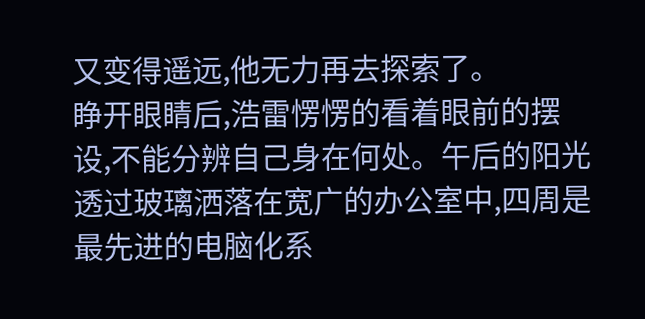又变得遥远,他无力再去探索了。
睁开眼睛后,浩雷愣愣的看着眼前的摆设,不能分辨自己身在何处。午后的阳光透过玻璃洒落在宽广的办公室中,四周是最先进的电脑化系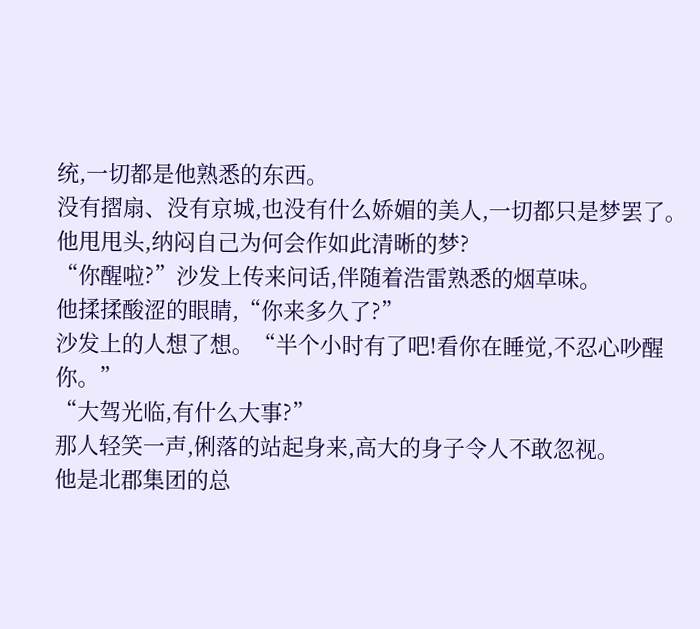统,一切都是他熟悉的东西。
没有摺扇、没有京城,也没有什么娇媚的美人,一切都只是梦罢了。他甩甩头,纳闷自己为何会作如此清晰的梦?
“你醒啦?”沙发上传来问话,伴随着浩雷熟悉的烟草味。
他揉揉酸涩的眼睛,“你来多久了?”
沙发上的人想了想。“半个小时有了吧!看你在睡觉,不忍心吵醒你。”
“大驾光临,有什么大事?”
那人轻笑一声,俐落的站起身来,高大的身子令人不敢忽视。
他是北郡集团的总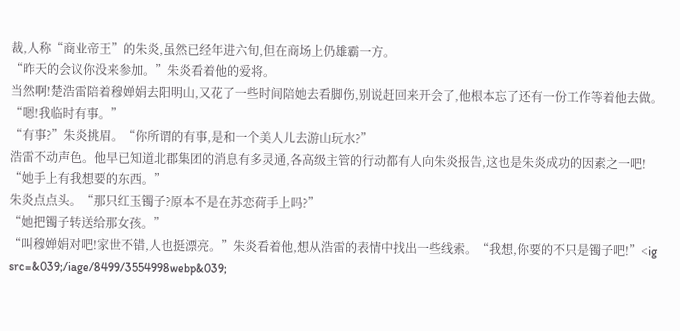裁,人称“商业帝王”的朱炎,虽然已经年进六旬,但在商场上仍雄霸一方。
“昨天的会议你没来参加。”朱炎看着他的爱将。
当然啊!楚浩雷陪着穆婵娟去阳明山,又花了一些时间陪她去看脚伤,别说赶回来开会了,他根本忘了还有一份工作等着他去做。
“嗯!我临时有事。”
“有事?”朱炎挑眉。“你所谓的有事,是和一个美人儿去游山玩水?”
浩雷不动声色。他早已知道北郡集团的消息有多灵通,各高级主管的行动都有人向朱炎报告,这也是朱炎成功的因素之一吧!
“她手上有我想要的东西。”
朱炎点点头。“那只红玉镯子?原本不是在苏恋荷手上吗?”
“她把镯子转送给那女孩。”
“叫穆婵娟对吧!家世不错,人也挺漂亮。”朱炎看着他,想从浩雷的表情中找出一些线索。“我想,你要的不只是镯子吧!”<ig src=&039;/iage/8499/3554998webp&039;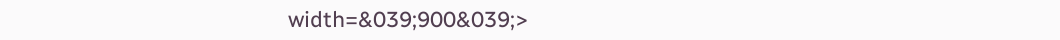width=&039;900&039;>